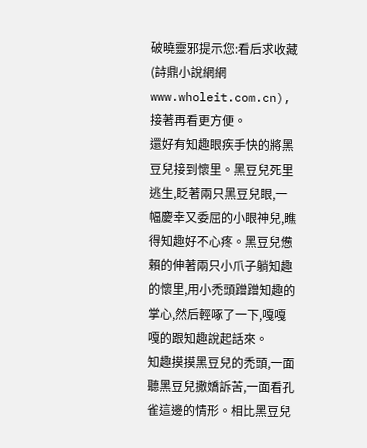破曉靈邪提示您:看后求收藏(詩鼎小說網網www.wholeit.com.cn),接著再看更方便。
還好有知趣眼疾手快的將黑豆兒接到懷里。黑豆兒死里逃生,眨著兩只黑豆兒眼,一幅慶幸又委屈的小眼神兒,瞧得知趣好不心疼。黑豆兒憊賴的伸著兩只小爪子躺知趣的懷里,用小禿頭蹭蹭知趣的掌心,然后輕啄了一下,嘎嘎嘎的跟知趣說起話來。
知趣摸摸黑豆兒的禿頭,一面聽黑豆兒撒嬌訴苦,一面看孔雀這邊的情形。相比黑豆兒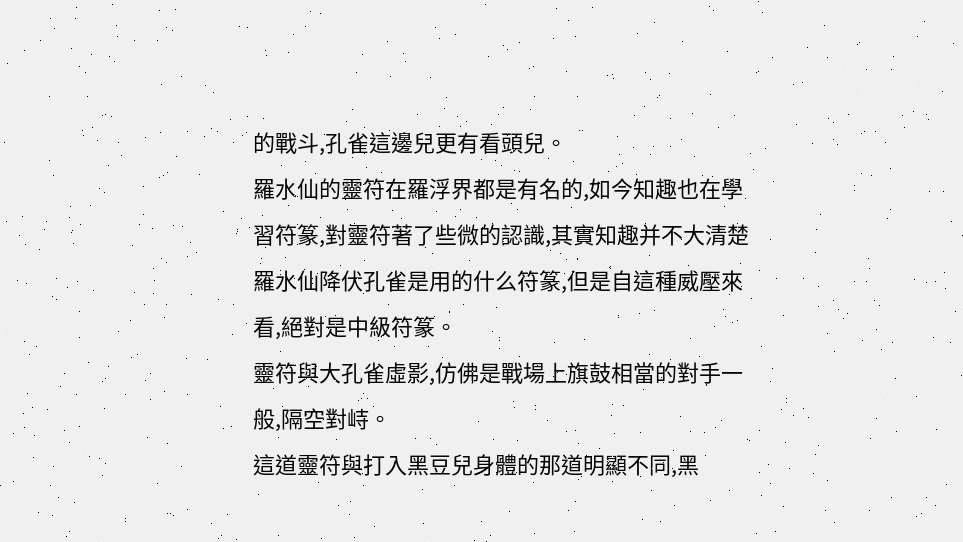的戰斗,孔雀這邊兒更有看頭兒。
羅水仙的靈符在羅浮界都是有名的,如今知趣也在學習符篆,對靈符著了些微的認識,其實知趣并不大清楚羅水仙降伏孔雀是用的什么符篆,但是自這種威壓來看,絕對是中級符篆。
靈符與大孔雀虛影,仿佛是戰場上旗鼓相當的對手一般,隔空對峙。
這道靈符與打入黑豆兒身體的那道明顯不同,黑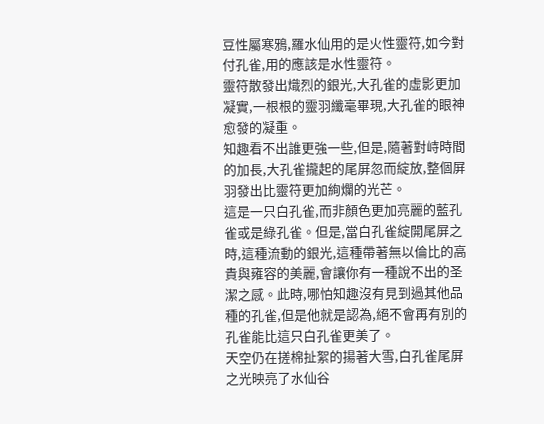豆性屬寒鴉,羅水仙用的是火性靈符,如今對付孔雀,用的應該是水性靈符。
靈符散發出熾烈的銀光,大孔雀的虛影更加凝實,一根根的靈羽纖毫畢現,大孔雀的眼神愈發的凝重。
知趣看不出誰更強一些,但是,隨著對峙時間的加長,大孔雀攏起的尾屏忽而綻放,整個屏羽發出比靈符更加絢爛的光芒。
這是一只白孔雀,而非顏色更加亮麗的藍孔雀或是綠孔雀。但是,當白孔雀綻開尾屏之時,這種流動的銀光,這種帶著無以倫比的高貴與雍容的美麗,會讓你有一種說不出的圣潔之感。此時,哪怕知趣沒有見到過其他品種的孔雀,但是他就是認為,絕不會再有別的孔雀能比這只白孔雀更美了。
天空仍在搓棉扯絮的揚著大雪,白孔雀尾屏之光映亮了水仙谷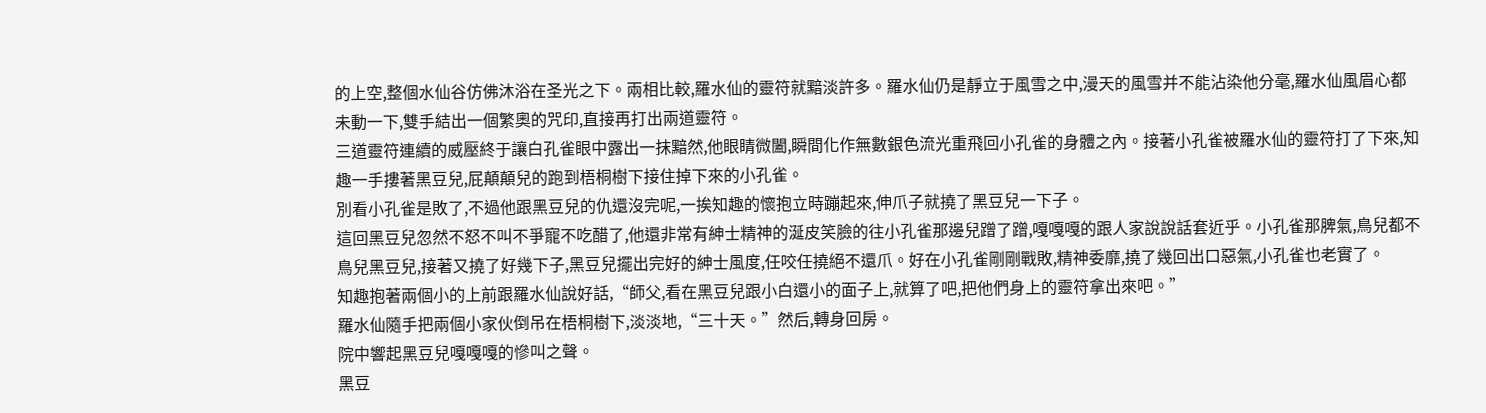的上空,整個水仙谷仿佛沐浴在圣光之下。兩相比較,羅水仙的靈符就黯淡許多。羅水仙仍是靜立于風雪之中,漫天的風雪并不能沾染他分毫,羅水仙風眉心都未動一下,雙手結出一個繁奧的咒印,直接再打出兩道靈符。
三道靈符連續的威壓終于讓白孔雀眼中露出一抹黯然,他眼睛微闔,瞬間化作無數銀色流光重飛回小孔雀的身體之內。接著小孔雀被羅水仙的靈符打了下來,知趣一手摟著黑豆兒,屁顛顛兒的跑到梧桐樹下接住掉下來的小孔雀。
別看小孔雀是敗了,不過他跟黑豆兒的仇還沒完呢,一挨知趣的懷抱立時蹦起來,伸爪子就撓了黑豆兒一下子。
這回黑豆兒忽然不怒不叫不爭寵不吃醋了,他還非常有紳士精神的涎皮笑臉的往小孔雀那邊兒蹭了蹭,嘎嘎嘎的跟人家說說話套近乎。小孔雀那脾氣,鳥兒都不鳥兒黑豆兒,接著又撓了好幾下子,黑豆兒擺出完好的紳士風度,任咬任撓絕不還爪。好在小孔雀剛剛戰敗,精神委靡,撓了幾回出口惡氣,小孔雀也老實了。
知趣抱著兩個小的上前跟羅水仙說好話,“師父,看在黑豆兒跟小白還小的面子上,就算了吧,把他們身上的靈符拿出來吧。”
羅水仙隨手把兩個小家伙倒吊在梧桐樹下,淡淡地,“三十天。”然后,轉身回房。
院中響起黑豆兒嘎嘎嘎的慘叫之聲。
黑豆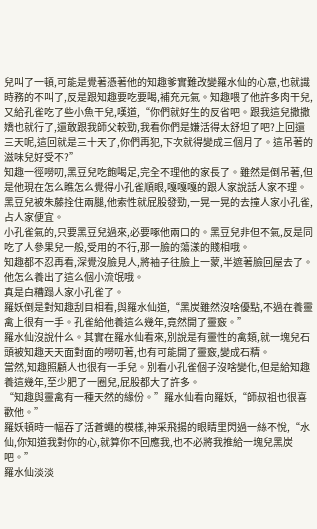兒叫了一頓,可能是覺著憑著他的知趣爹實難改變羅水仙的心意,也就識時務的不叫了,反是跟知趣要吃要喝,補充元氣。知趣喂了他許多肉干兒,又給孔雀吃了些小魚干兒,嘆道,“你們就好生的反省吧。跟我這兒撒撒嬌也就行了,還敢跟我師父較勁,我看你們是嫌活得太舒坦了吧?上回還三天呢,這回就是三十天了,你們再犯,下次就得變成三個月了。這吊著的滋味兒好受不?”
知趣一徑嘮叨,黑豆兒吃飽喝足,完全不理他的家長了。雖然是倒吊著,但是他現在怎么瞧怎么覺得小孔雀順眼,嘎嘎嘎的跟人家說話人家不理。黑豆兒被朱藤拴住兩腿,他索性就屁股發勁,一晃一晃的去撞人家小孔雀,占人家便宜。
小孔雀氣的,只要黑豆兒過來,必要啄他兩口的。黑豆兒非但不氣,反是同吃了人參果兒一般,受用的不行,那一臉的蕩漾的賤相哦。
知趣都不忍再看,深覺沒臉見人,將袖子往臉上一蒙,半遮著臉回屋去了。
他怎么養出了這么個小流氓哦。
真是白糟蹋人家小孔雀了。
羅妖倒是對知趣刮目相看,與羅水仙道,“黑炭雖然沒啥優點,不過在養靈禽上很有一手。孔雀給他養這么幾年,竟然開了靈竅。”
羅水仙沒說什么。其實在羅水仙看來,別說是有靈性的禽類,就一塊兒石頭被知趣天天面對面的嘮叨著,也有可能開了靈竅,變成石精。
當然,知趣照顧人也很有一手兒。別看小孔雀個子沒啥變化,但是給知趣養這幾年,至少肥了一圈兒,屁股都大了許多。
“知趣與靈禽有一種天然的緣份。”羅水仙看向羅妖,“師叔祖也很喜歡他。”
羅妖頓時一幅吞了活蒼蠅的模樣,神采飛揚的眼睛里閃過一絲不悅,“水仙,你知道我對你的心,就算你不回應我,也不必將我推給一塊兒黑炭吧。”
羅水仙淡淡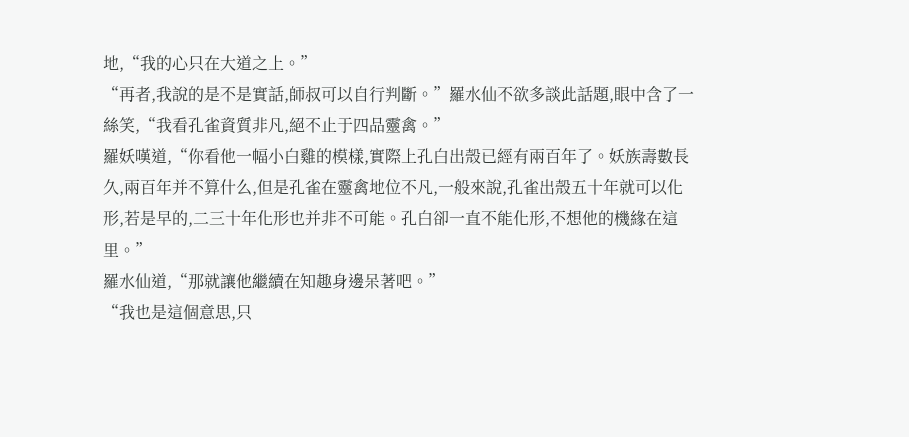地,“我的心只在大道之上。”
“再者,我說的是不是實話,師叔可以自行判斷。”羅水仙不欲多談此話題,眼中含了一絲笑,“我看孔雀資質非凡,絕不止于四品靈禽。”
羅妖嘆道,“你看他一幅小白雞的模樣,實際上孔白出殼已經有兩百年了。妖族壽數長久,兩百年并不算什么,但是孔雀在靈禽地位不凡,一般來說,孔雀出殼五十年就可以化形,若是早的,二三十年化形也并非不可能。孔白卻一直不能化形,不想他的機緣在這里。”
羅水仙道,“那就讓他繼續在知趣身邊呆著吧。”
“我也是這個意思,只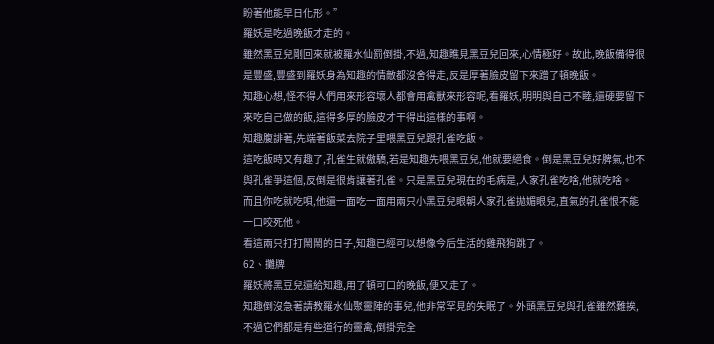盼著他能早日化形。”
羅妖是吃過晚飯才走的。
雖然黑豆兒剛回來就被羅水仙罰倒掛,不過,知趣瞧見黑豆兒回來,心情極好。故此,晚飯備得很是豐盛,豐盛到羅妖身為知趣的情敵都沒舍得走,反是厚著臉皮留下來蹭了頓晚飯。
知趣心想,怪不得人們用來形容壞人都會用禽獸來形容呢,看羅妖,明明與自己不睦,還硬要留下來吃自己做的飯,這得多厚的臉皮才干得出這樣的事啊。
知趣腹誹著,先端著飯菜去院子里喂黑豆兒跟孔雀吃飯。
這吃飯時又有趣了,孔雀生就傲驕,若是知趣先喂黑豆兒,他就要絕食。倒是黑豆兒好脾氣,也不與孔雀爭這個,反倒是很肯讓著孔雀。只是黑豆兒現在的毛病是,人家孔雀吃啥,他就吃啥。
而且你吃就吃唄,他還一面吃一面用兩只小黑豆兒眼朝人家孔雀拋媚眼兒,直氣的孔雀恨不能一口咬死他。
看這兩只打打鬧鬧的日子,知趣已經可以想像今后生活的雞飛狗跳了。
62、攤牌
羅妖將黑豆兒還給知趣,用了頓可口的晚飯,便又走了。
知趣倒沒急著請教羅水仙聚靈陣的事兒,他非常罕見的失眠了。外頭黑豆兒與孔雀雖然難挨,不過它們都是有些道行的靈禽,倒掛完全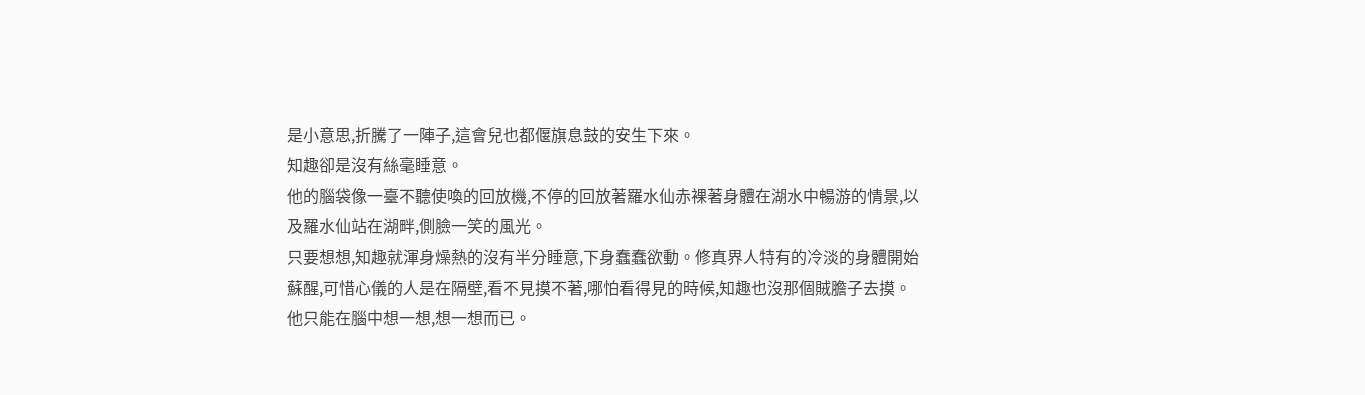是小意思,折騰了一陣子,這會兒也都偃旗息鼓的安生下來。
知趣卻是沒有絲毫睡意。
他的腦袋像一臺不聽使喚的回放機,不停的回放著羅水仙赤裸著身體在湖水中暢游的情景,以及羅水仙站在湖畔,側臉一笑的風光。
只要想想,知趣就渾身燥熱的沒有半分睡意,下身蠢蠢欲動。修真界人特有的冷淡的身體開始蘇醒,可惜心儀的人是在隔壁,看不見摸不著,哪怕看得見的時候,知趣也沒那個賊膽子去摸。他只能在腦中想一想,想一想而已。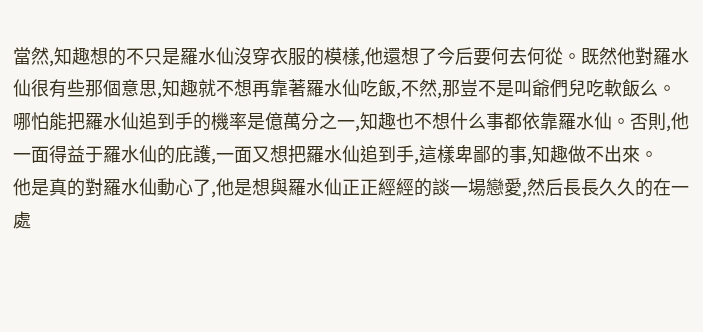當然,知趣想的不只是羅水仙沒穿衣服的模樣,他還想了今后要何去何從。既然他對羅水仙很有些那個意思,知趣就不想再靠著羅水仙吃飯,不然,那豈不是叫爺們兒吃軟飯么。
哪怕能把羅水仙追到手的機率是億萬分之一,知趣也不想什么事都依靠羅水仙。否則,他一面得益于羅水仙的庇護,一面又想把羅水仙追到手,這樣卑鄙的事,知趣做不出來。
他是真的對羅水仙動心了,他是想與羅水仙正正經經的談一場戀愛,然后長長久久的在一處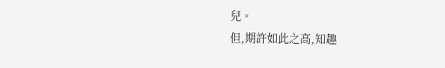兒。
但,期許如此之高,知趣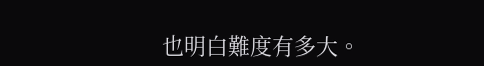也明白難度有多大。